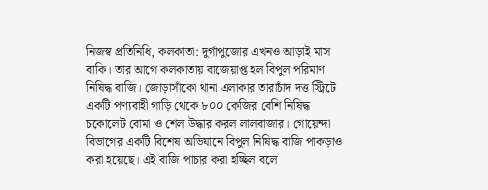নিজস্ব প্রতিনিধি, কলকাতা: দুর্গাপুজোর এখনও আড়াই মাস বাকি। তার আগে কলকাতায় বাজেয়াপ্ত হল বিপুল পরিমাণ নিষিদ্ধ বাজি। জোড়াসাঁকো থানা এলাকার তারাচাঁদ দত্ত স্ট্রিটে একটি পণ্যবাহী গাড়ি থেকে ৮০০ কেজির বেশি নিষিদ্ধ চকোলেট বোমা ও শেল উদ্ধার করল লালবাজার। গোয়েন্দা বিভাগের একটি বিশেষ অভিযানে বিপুল নিষিদ্ধ বাজি পাকড়াও করা হয়েছে। এই বাজি পাচার করা হচ্ছিল বলে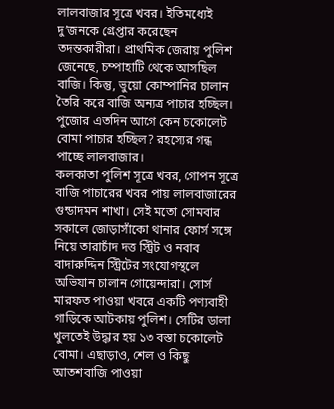লালবাজার সূত্রে খবর। ইতিমধ্যেই দু’জনকে গ্রেপ্তার করেছেন তদন্তকারীরা। প্রাথমিক জেরায় পুলিশ জেনেছে, চম্পাহাটি থেকে আসছিল বাজি। কিন্তু, ভুয়ো কোম্পানির চালান তৈরি করে বাজি অন্যত্র পাচার হচ্ছিল। পুজোর এতদিন আগে কেন চকোলেট বোমা পাচার হচ্ছিল? রহস্যের গন্ধ পাচ্ছে লালবাজার।
কলকাতা পুলিশ সূত্রে খবর, গোপন সূত্রে বাজি পাচারের খবর পায় লালবাজারের গুন্ডাদমন শাখা। সেই মতো সোমবার সকালে জোড়াসাঁকো থানার ফোর্স সঙ্গে নিয়ে তারাচাঁদ দত্ত স্ট্রিট ও নবাব বাদারুদ্দিন স্ট্রিটের সংযোগস্থলে অভিযান চালান গোয়েন্দারা। সোর্স মারফত পাওয়া খবরে একটি পণ্যবাহী গাড়িকে আটকায় পুলিশ। সেটির ডালা খুলতেই উদ্ধার হয় ১৩ বস্তা চকোলেট বোমা। এছাড়াও, শেল ও কিছু আতশবাজি পাওয়া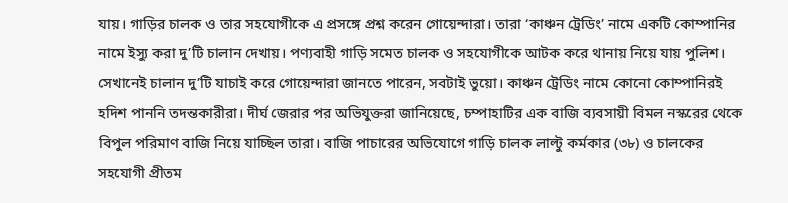যায়। গাড়ির চালক ও তার সহযোগীকে এ প্রসঙ্গে প্রশ্ন করেন গোয়েন্দারা। তারা ‘কাঞ্চন ট্রেডিং’ নামে একটি কোম্পানির নামে ইস্যু করা দু’টি চালান দেখায়। পণ্যবাহী গাড়ি সমেত চালক ও সহযোগীকে আটক করে থানায় নিয়ে যায় পুলিশ। সেখানেই চালান দু’টি যাচাই করে গোয়েন্দারা জানতে পারেন, সবটাই ভুয়ো। কাঞ্চন ট্রেডিং নামে কোনো কোম্পানিরই হদিশ পাননি তদন্তকারীরা। দীর্ঘ জেরার পর অভিযুক্তরা জানিয়েছে, চম্পাহাটির এক বাজি ব্যবসায়ী বিমল নস্করের থেকে বিপুল পরিমাণ বাজি নিয়ে যাচ্ছিল তারা। বাজি পাচারের অভিযোগে গাড়ি চালক লাল্টু কর্মকার (৩৮) ও চালকের সহযোগী প্রীতম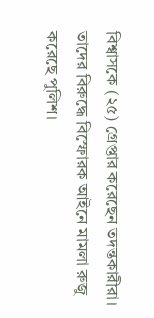বিশ্বাসকে (২৫) গ্রেপ্তার করেছেন তদন্তকারীরা। তাদের বিরুদ্ধে বিস্ফোরক আইনে মামলা রুজু করেছে পুলিশ।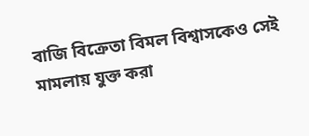বাজি বিক্রেতা বিমল বিশ্বাসকেও সেই মামলায় যুক্ত করা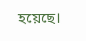হয়েছে।